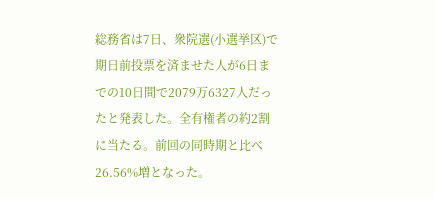総務省は7日、衆院選(小選挙区)で期日前投票を済ませた人が6日までの10日間で2079万6327人だったと発表した。全有権者の約2割に当たる。前回の同時期と比べ26.56%増となった。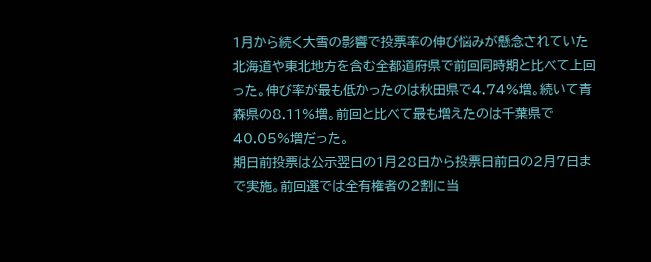1月から続く大雪の影響で投票率の伸び悩みが懸念されていた北海道や東北地方を含む全都道府県で前回同時期と比べて上回った。伸び率が最も低かったのは秋田県で4.74%増。続いて青森県の8.11%増。前回と比べて最も増えたのは千葉県で40.05%増だった。
期日前投票は公示翌日の1月28日から投票日前日の2月7日まで実施。前回選では全有権者の2割に当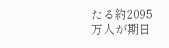たる約2095万人が期日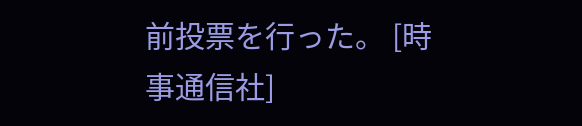前投票を行った。 [時事通信社]